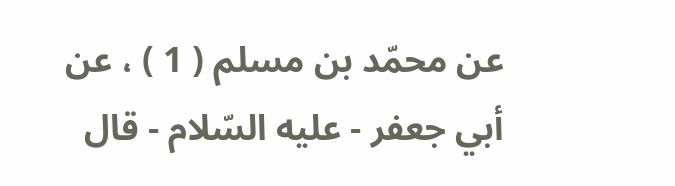عن محمّد بن مسلم ( 1 ) ، عن أبي جعفر - عليه السّلام - قال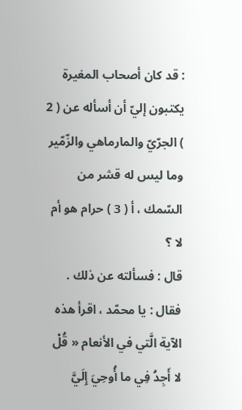: قد كان أصحاب المغيرة يكتبون إليّ أن أسأله عن ( 2 ) الجرّيّ والمارماهي والزّمّير وما ليس له قشر من السّمك ، أ ( 3 ) حرام هو أم لا ؟
قال : فسألته عن ذلك .
فقال : يا محمّد ، اقرأ هذه الآية الَّتي في الأنعام « قُلْ لا أَجِدُ فِي ما أُوحِيَ إِلَيَّ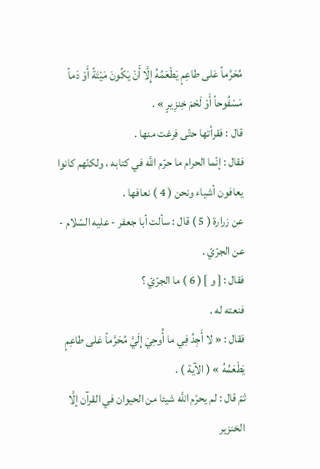مُحَرَّماً عَلى طاعِمٍ يَطْعَمُهُ إِلَّا أَنْ يَكُونَ مَيْتَةً أَوْ دَماً مَسْفُوحاً أَوْ لَحْمَ خِنزِيرٍ » .
قال : فقرأتها حتّى فرغت منها .
فقال : إنّما الحرام ما حرّم اللَّه في كتابه ، ولكنّهم كانوا يعافون أشياء ونحن ( 4 ) نعافها .
عن زرارة ( 5 ) قال : سألت أبا جعفر - عليه السّلام - عن الجرّيّ .
فقال : [ و ] ( 6 ) ما الجرّيّ ؟
فنعته له .
فقال : « لا أَجِدُ فِي ما أُوحِيَ إِلَيَّ مُحَرَّماً عَلى طاعِمٍ يَطْعَمُهُ » ( الآية ) .
ثمّ قال : لم يحرّم اللَّه شيئا من الحيوان في القرآن إلَّا الخنزير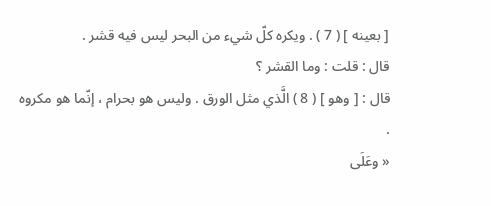[ بعينه ] ( 7 ) . ويكره كلّ شيء من البحر ليس فيه قشر .
قال : قلت : وما القشر ؟
قال : [ وهو ] ( 8 ) الَّذي مثل الورق . وليس هو بحرام ، إنّما هو مكروه .
« وعَلَى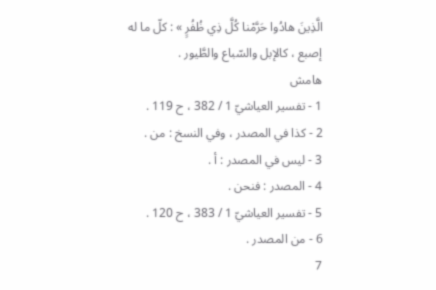الَّذِينَ هادُوا حَرَّمْنا كُلَّ ذِي ظُفُرٍ » : كلّ ما له إصبع ، كالإبل والسّباع والطَّيور .
هامش
1 - تفسير العياشيّ 1 / 382 ، ح 119 .
2 - كذا في المصدر ، وفي النسخ : من .
3 - ليس في المصدر : أ .
4 - المصدر : فنحن .
5 - تفسير العياشيّ 1 / 383 ، ح 120 .
6 - من المصدر .
7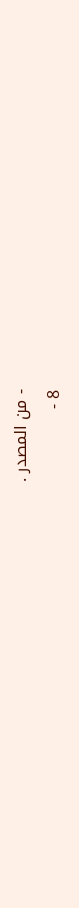- من المصدر .
8 -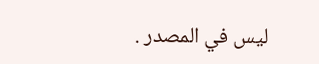ليس في المصدر .